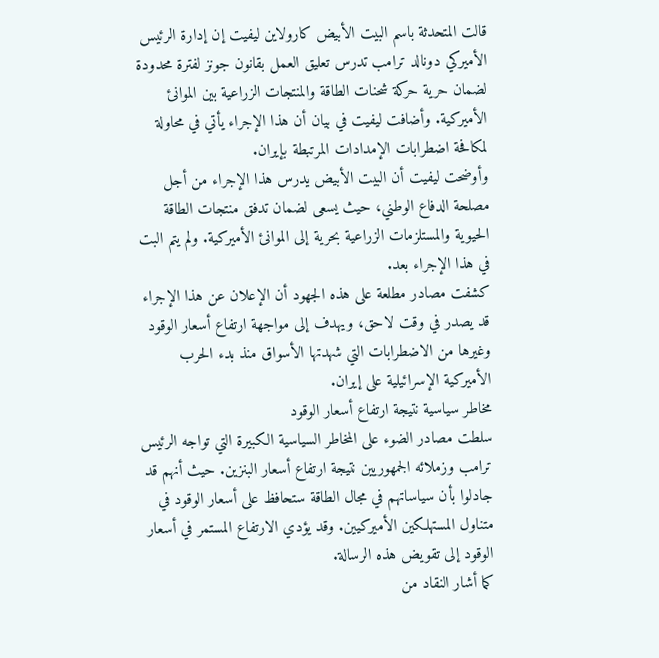قالت المتحدثة باسم البيت الأبيض كارولاين ليفيت إن إدارة الرئيس الأميركي دونالد ترامب تدرس تعليق العمل بقانون جونز لفترة محدودة لضمان حرية حركة شحنات الطاقة والمنتجات الزراعية بين الموانئ الأميركية. وأضافت ليفيت في بيان أن هذا الإجراء يأتي في محاولة لمكافحة اضطرابات الإمدادات المرتبطة بإيران.
وأوضحت ليفيت أن البيت الأبيض يدرس هذا الإجراء من أجل مصلحة الدفاع الوطني، حيث يسعى لضمان تدفق منتجات الطاقة الحيوية والمستلزمات الزراعية بحرية إلى الموانئ الأميركية. ولم يتم البت في هذا الإجراء بعد.
كشفت مصادر مطلعة على هذه الجهود أن الإعلان عن هذا الإجراء قد يصدر في وقت لاحق، ويهدف إلى مواجهة ارتفاع أسعار الوقود وغيرها من الاضطرابات التي شهدتها الأسواق منذ بدء الحرب الأميركية الإسرائيلية على إيران.
مخاطر سياسية نتيجة ارتفاع أسعار الوقود
سلطت مصادر الضوء على المخاطر السياسية الكبيرة التي تواجه الرئيس ترامب وزملائه الجمهوريين نتيجة ارتفاع أسعار البنزين. حيث أنهم قد جادلوا بأن سياساتهم في مجال الطاقة ستحافظ على أسعار الوقود في متناول المستهلكين الأميركيين. وقد يؤدي الارتفاع المستمر في أسعار الوقود إلى تقويض هذه الرسالة.
كما أشار النقاد من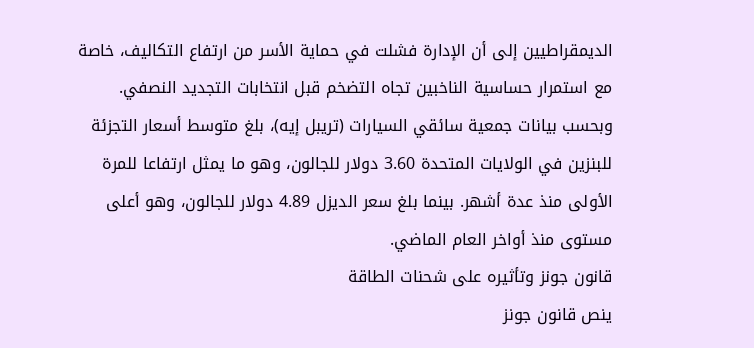الديمقراطيين إلى أن الإدارة فشلت في حماية الأسر من ارتفاع التكاليف، خاصة مع استمرار حساسية الناخبين تجاه التضخم قبل انتخابات التجديد النصفي.
وبحسب بيانات جمعية سائقي السيارات (تريبل إيه)، بلغ متوسط أسعار التجزئة للبنزين في الولايات المتحدة 3.60 دولار للجالون، وهو ما يمثل ارتفاعا للمرة الأولى منذ عدة أشهر. بينما بلغ سعر الديزل 4.89 دولار للجالون، وهو أعلى مستوى منذ أواخر العام الماضي.
قانون جونز وتأثيره على شحنات الطاقة
ينص قانون جونز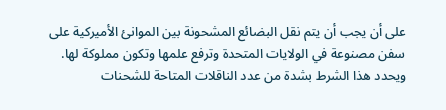على أن يجب أن يتم نقل البضائع المشحونة بين الموانئ الأميركية على سفن مصنوعة في الولايات المتحدة وترفع علمها وتكون مملوكة لها. ويحدد هذا الشرط بشدة من عدد الناقلات المتاحة للشحنات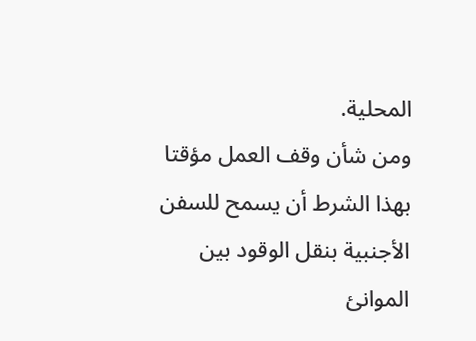المحلية.
ومن شأن وقف العمل مؤقتا بهذا الشرط أن يسمح للسفن الأجنبية بنقل الوقود بين الموانئ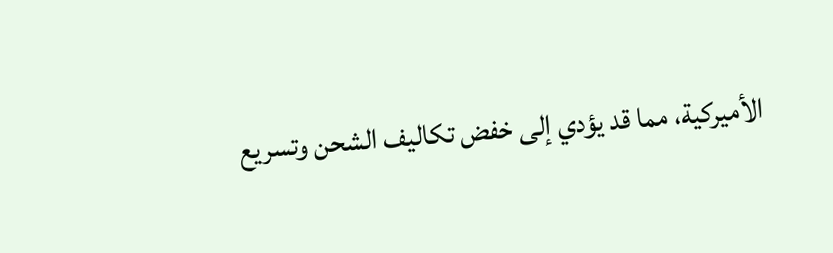الأميركية، مما قد يؤدي إلى خفض تكاليف الشحن وتسريع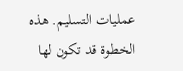عمليات التسليم. هذه الخطوة قد تكون لها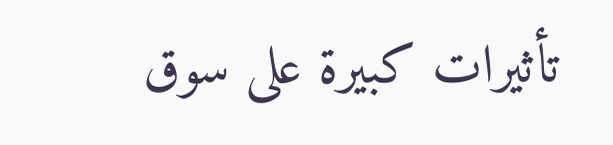تأثيرات كبيرة على سوق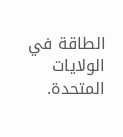الطاقة في الولايات المتحدة.